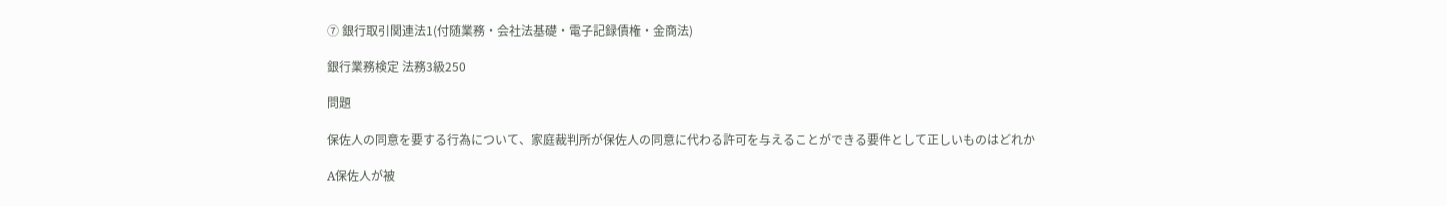⑦ 銀行取引関連法1(付随業務・会社法基礎・電子記録債権・金商法)

銀行業務検定 法務3級250

問題

保佐人の同意を要する行為について、家庭裁判所が保佐人の同意に代わる許可を与えることができる要件として正しいものはどれか

A保佐人が被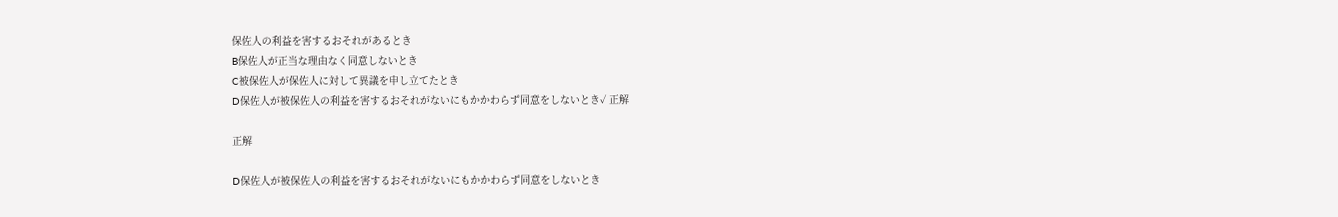保佐人の利益を害するおそれがあるとき
B保佐人が正当な理由なく同意しないとき
C被保佐人が保佐人に対して異議を申し立てたとき
D保佐人が被保佐人の利益を害するおそれがないにもかかわらず同意をしないとき✓ 正解

正解

D保佐人が被保佐人の利益を害するおそれがないにもかかわらず同意をしないとき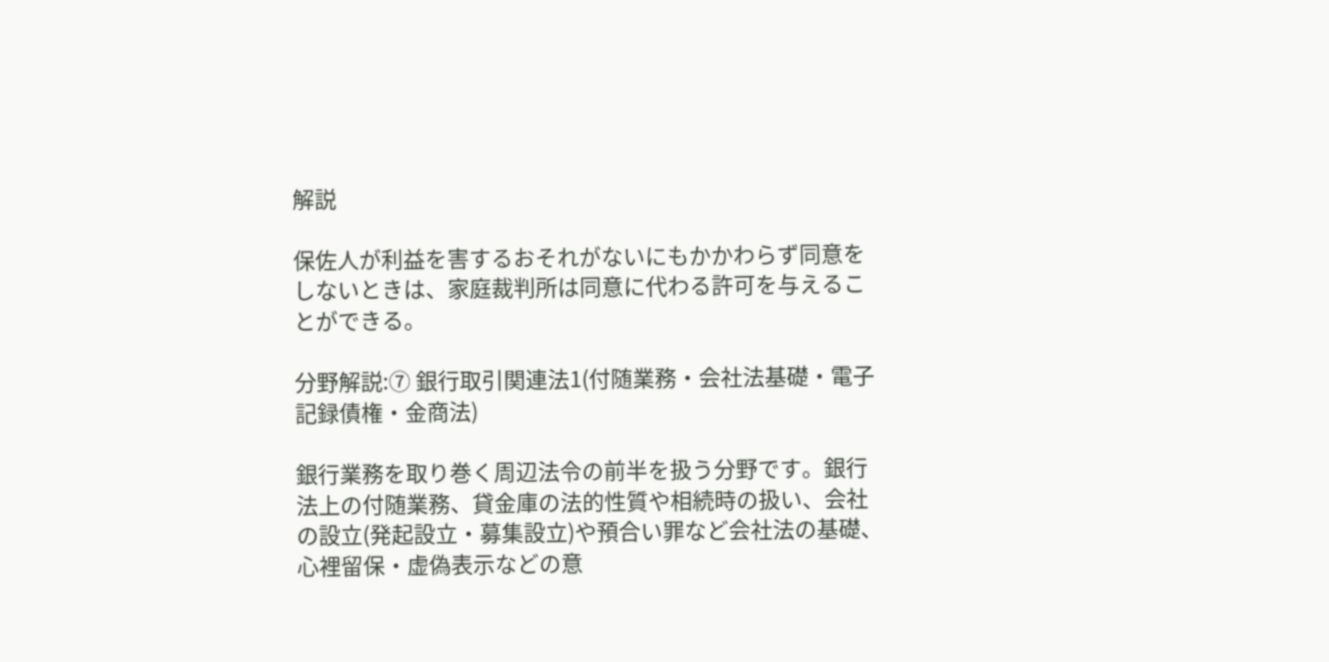解説

保佐人が利益を害するおそれがないにもかかわらず同意をしないときは、家庭裁判所は同意に代わる許可を与えることができる。

分野解説:⑦ 銀行取引関連法1(付随業務・会社法基礎・電子記録債権・金商法)

銀行業務を取り巻く周辺法令の前半を扱う分野です。銀行法上の付随業務、貸金庫の法的性質や相続時の扱い、会社の設立(発起設立・募集設立)や預合い罪など会社法の基礎、心裡留保・虚偽表示などの意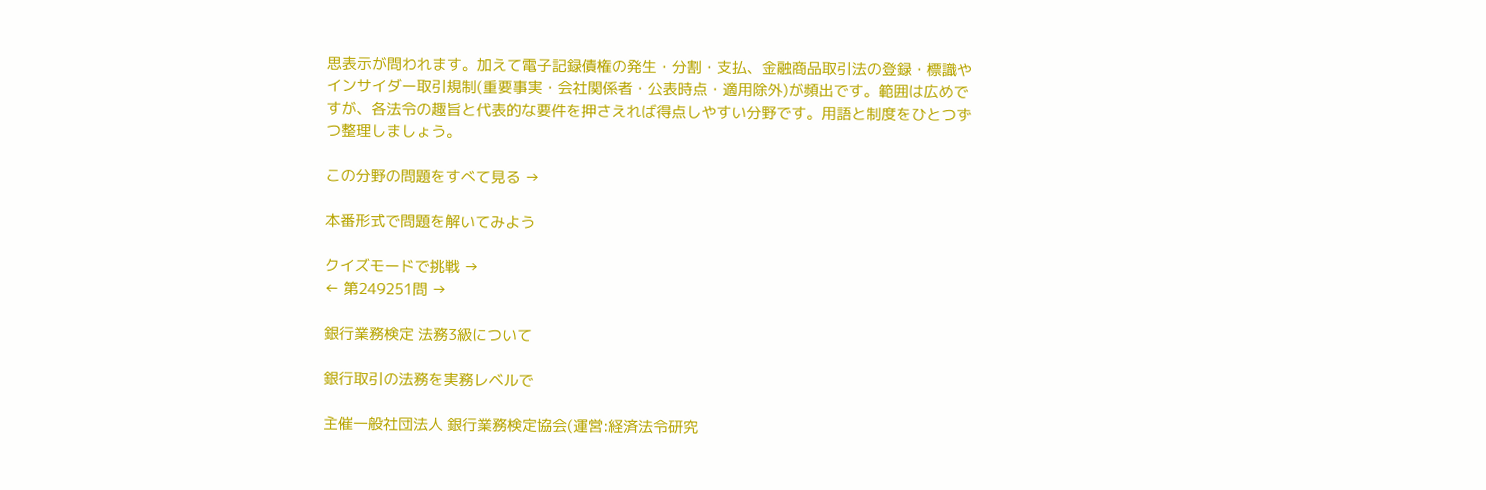思表示が問われます。加えて電子記録債権の発生・分割・支払、金融商品取引法の登録・標識やインサイダー取引規制(重要事実・会社関係者・公表時点・適用除外)が頻出です。範囲は広めですが、各法令の趣旨と代表的な要件を押さえれば得点しやすい分野です。用語と制度をひとつずつ整理しましょう。

この分野の問題をすべて見る →

本番形式で問題を解いてみよう

クイズモードで挑戦 →
← 第249251問 →

銀行業務検定 法務3級について

銀行取引の法務を実務レベルで

主催一般社団法人 銀行業務検定協会(運営:経済法令研究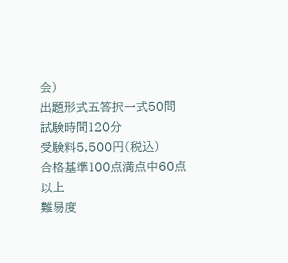会)
出題形式五答択一式50問
試験時間120分
受験料5,500円(税込)
合格基準100点満点中60点以上
難易度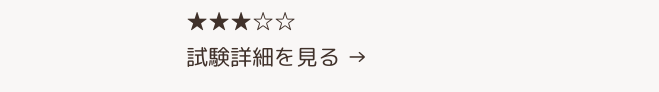★★★☆☆
試験詳細を見る →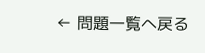← 問題一覧へ戻る